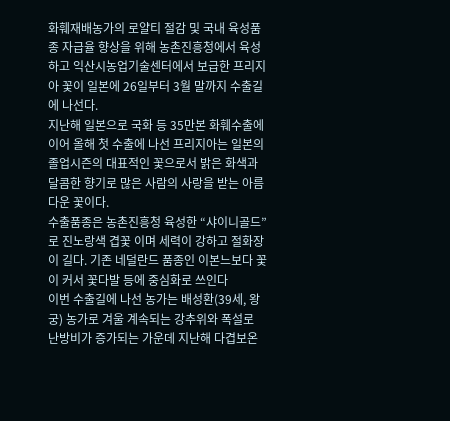화훼재배농가의 로얄티 절감 및 국내 육성품종 자급율 향상을 위해 농촌진흥청에서 육성하고 익산시농업기술센터에서 보급한 프리지아 꽃이 일본에 26일부터 3월 말까지 수출길에 나선다.
지난해 일본으로 국화 등 35만본 화훼수출에 이어 올해 첫 수출에 나선 프리지아는 일본의 졸업시즌의 대표적인 꽃으로서 밝은 화색과 달콤한 향기로 많은 사람의 사랑을 받는 아름다운 꽃이다.
수출품종은 농촌진흥청 육성한 “샤이니골드”로 진노랑색 겹꽃 이며 세력이 강하고 절화장이 길다. 기존 네덜란드 품종인 이본느보다 꽃이 커서 꽃다발 등에 중심화로 쓰인다
이번 수출길에 나선 농가는 배성환(39세, 왕궁) 농가로 겨울 계속되는 강추위와 폭설로 난방비가 증가되는 가운데 지난해 다겹보온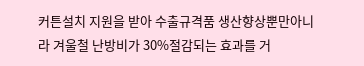커튼설치 지원을 받아 수출규격품 생산향상뿐만아니라 겨울철 난방비가 30%절감되는 효과를 거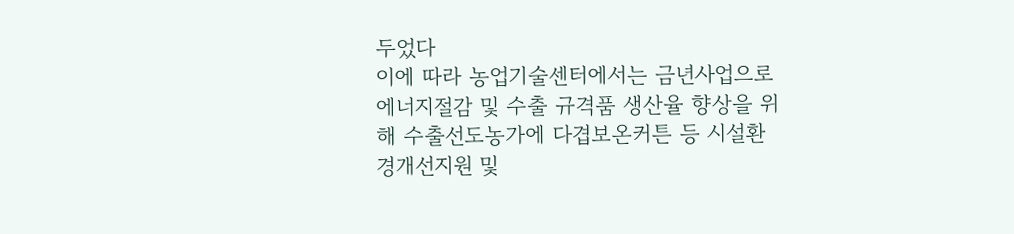두었다
이에 따라 농업기술센터에서는 금년사업으로 에너지절감 및 수출 규격품 생산율 향상을 위해 수출선도농가에 다겹보온커튼 등 시설환경개선지원 및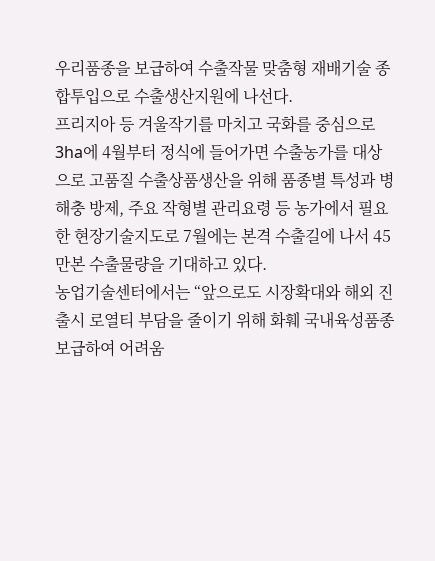우리품종을 보급하여 수출작물 맞춤형 재배기술 종합투입으로 수출생산지원에 나선다.
프리지아 등 겨울작기를 마치고 국화를 중심으로 3ha에 4월부터 정식에 들어가면 수출농가를 대상으로 고품질 수출상품생산을 위해 품종별 특성과 병해충 방제, 주요 작형별 관리요령 등 농가에서 필요한 현장기술지도로 7월에는 본격 수출길에 나서 45만본 수출물량을 기대하고 있다.
농업기술센터에서는 “앞으로도 시장확대와 해외 진출시 로열티 부담을 줄이기 위해 화훼 국내육성품종 보급하여 어려움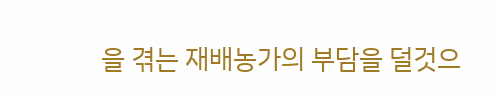을 겪는 재배농가의 부담을 덜것으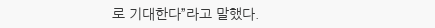로 기대한다”라고 말했다.